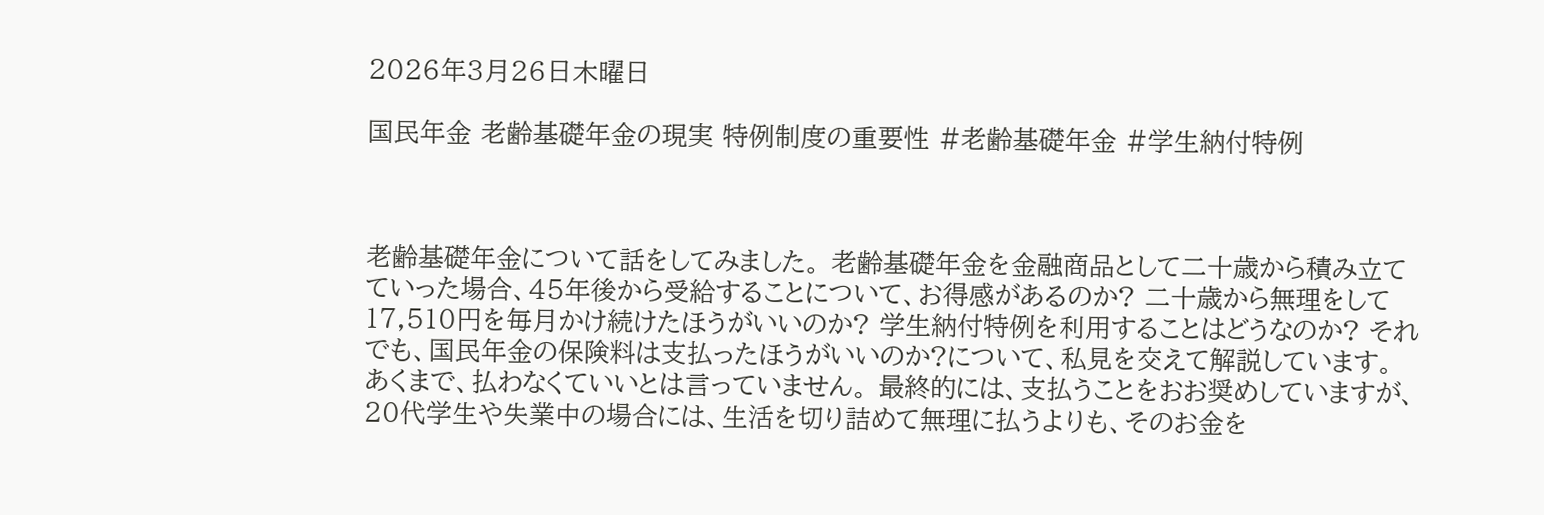2026年3月26日木曜日

国民年金 老齢基礎年金の現実 特例制度の重要性 #老齢基礎年金 #学生納付特例



老齢基礎年金について話をしてみました。 老齢基礎年金を金融商品として二十歳から積み立てていった場合、45年後から受給することについて、お得感があるのか? 二十歳から無理をして17,510円を毎月かけ続けたほうがいいのか? 学生納付特例を利用することはどうなのか? それでも、国民年金の保険料は支払ったほうがいいのか?について、私見を交えて解説しています。 あくまで、払わなくていいとは言っていません。 最終的には、支払うことをおお奨めしていますが、20代学生や失業中の場合には、生活を切り詰めて無理に払うよりも、そのお金を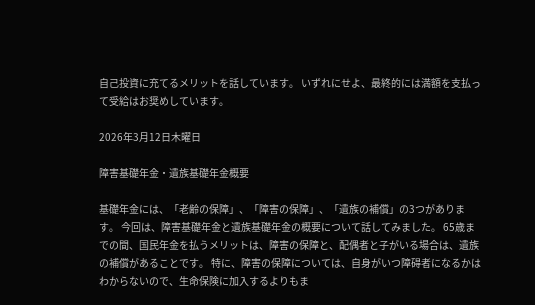自己投資に充てるメリットを話しています。 いずれにせよ、最終的には満額を支払って受給はお奨めしています。

2026年3月12日木曜日

障害基礎年金・遺族基礎年金概要

基礎年金には、「老齢の保障」、「障害の保障」、「遺族の補償」の3つがあります。 今回は、障害基礎年金と遺族基礎年金の概要について話してみました。 65歳までの間、国民年金を払うメリットは、障害の保障と、配偶者と子がいる場合は、遺族の補償があることです。 特に、障害の保障については、自身がいつ障碍者になるかはわからないので、生命保険に加入するよりもま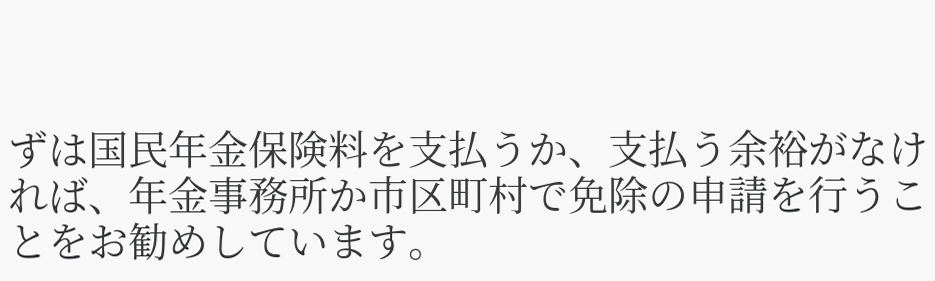ずは国民年金保険料を支払うか、支払う余裕がなければ、年金事務所か市区町村で免除の申請を行うことをお勧めしています。